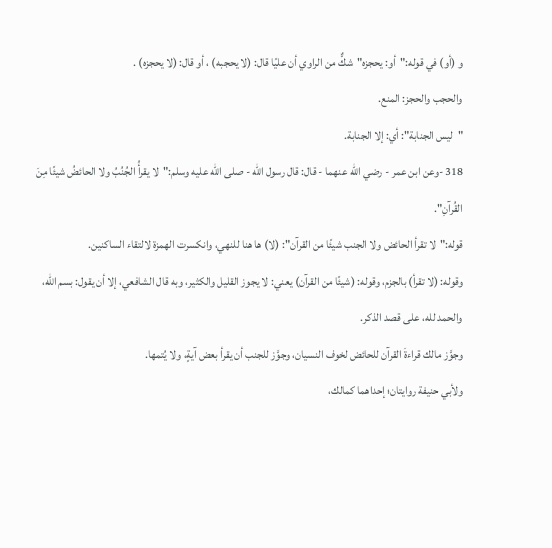و (أو) في قوله:"أو: يحجزه"شكٌّ من الراوي أن عليًا قال: (لا يحجبه) ، أو قال: (لا يحجزه) .
والحجب والحجز: المنع.
"ليس الجنابة": أي: إلا الجنابة.
318 -وعن ابن عمر - رضي الله عنهما - قال: قال رسول الله - صلى الله عليه وسلم:"لا يقرأُ الجُنُبُ ولا الحائضُ شيئًا مِنَ القُرآنِ".
قوله:"لا تقرأ الحائض ولا الجنب شيئًا من القرآن": (لا) ها هنا للنهي، وانكسرت الهمزة لالتقاء الساكنين.
وقوله: (لا تقرأ) بالجزم، وقوله: (شيئًا من القرآن) يعني: لا يجوز القليل والكثير، وبه قال الشافعي، إلا أن يقول: بسم الله، والحمد لله، على قصد الذكر.
وجوَّز مالك قراءةَ القرآن للحائض لخوف النسيان، وجوَّز للجنب أن يقرأ بعض آيةٍ، ولا يُتمها.
ولأبي حنيفة روايتان؛ إحداهما كمالك،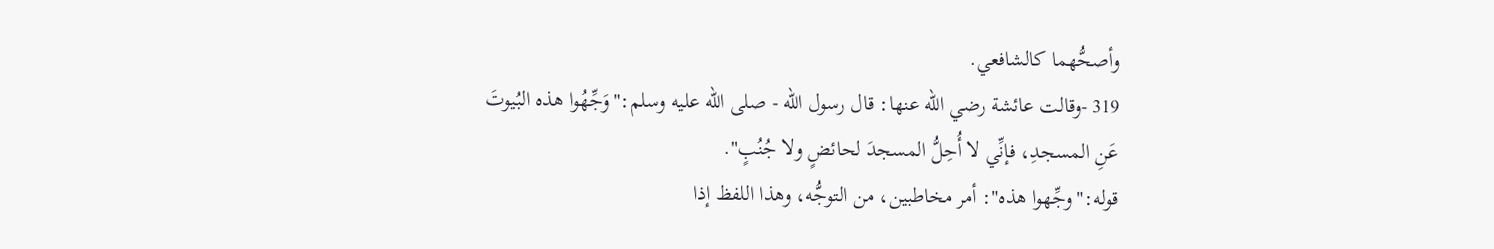وأصحُّهما كالشافعي.
319 -وقالت عائشة رضي الله عنها: قال رسول الله - صلى الله عليه وسلم:"وَجِّهُوا هذه البُيوتَ عَنِ المسجدِ، فإنِّي لا أُحِلُّ المسجدَ لحائضٍ ولا جُنُبٍ".
قوله:"وجِّهوا هذه": أمر مخاطبين، من التوجُّه، وهذا اللفظ إذا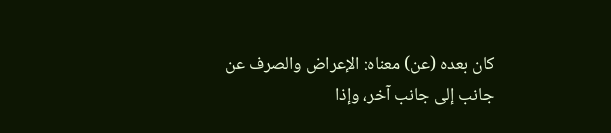كان بعده (عن) معناه: الإعراض والصرف عن جانب إلى جانب آخر، وإذا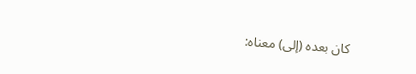كان بعده (إلى) معناه: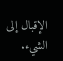الإقبال إلى الشيء.